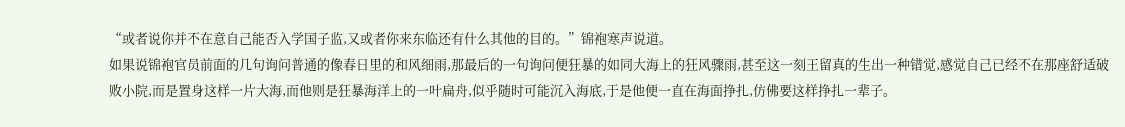“或者说你并不在意自己能否入学国子监,又或者你来东临还有什么其他的目的。”锦袍寒声说道。
如果说锦袍官员前面的几句询问普通的像春日里的和风细雨,那最后的一句询问便狂暴的如同大海上的狂风骤雨,甚至这一刻王留真的生出一种错觉,感觉自己已经不在那座舒适破败小院,而是置身这样一片大海,而他则是狂暴海洋上的一叶扁舟,似乎随时可能沉入海底,于是他便一直在海面挣扎,仿佛要这样挣扎一辈子。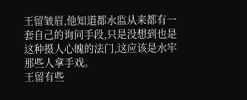王留皱眉,他知道都水监从来都有一套自己的询问手段,只是没想到也是这种摄人心魄的法门,这应该是水牢那些人拿手戏。
王留有些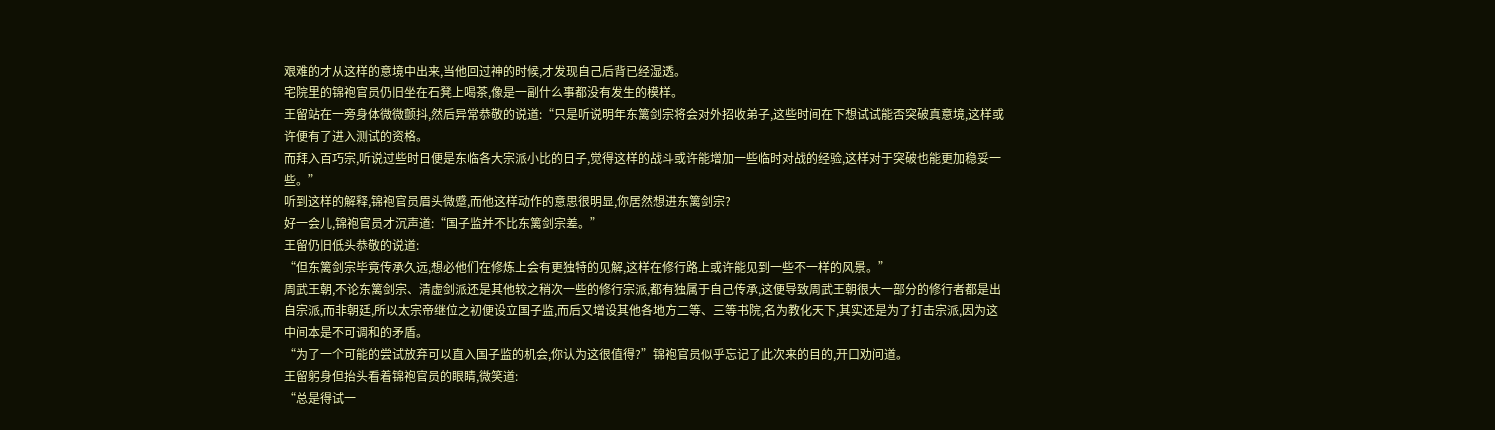艰难的才从这样的意境中出来,当他回过神的时候,才发现自己后背已经湿透。
宅院里的锦袍官员仍旧坐在石凳上喝茶,像是一副什么事都没有发生的模样。
王留站在一旁身体微微颤抖,然后异常恭敬的说道:“只是听说明年东篱剑宗将会对外招收弟子,这些时间在下想试试能否突破真意境,这样或许便有了进入测试的资格。
而拜入百巧宗,听说过些时日便是东临各大宗派小比的日子,觉得这样的战斗或许能增加一些临时对战的经验,这样对于突破也能更加稳妥一些。”
听到这样的解释,锦袍官员眉头微蹙,而他这样动作的意思很明显,你居然想进东篱剑宗?
好一会儿,锦袍官员才沉声道:“国子监并不比东篱剑宗差。”
王留仍旧低头恭敬的说道:
“但东篱剑宗毕竟传承久远,想必他们在修炼上会有更独特的见解,这样在修行路上或许能见到一些不一样的风景。”
周武王朝,不论东篱剑宗、清虚剑派还是其他较之稍次一些的修行宗派,都有独属于自己传承,这便导致周武王朝很大一部分的修行者都是出自宗派,而非朝廷,所以太宗帝继位之初便设立国子监,而后又增设其他各地方二等、三等书院,名为教化天下,其实还是为了打击宗派,因为这中间本是不可调和的矛盾。
“为了一个可能的尝试放弃可以直入国子监的机会,你认为这很值得?”锦袍官员似乎忘记了此次来的目的,开口劝问道。
王留躬身但抬头看着锦袍官员的眼睛,微笑道:
“总是得试一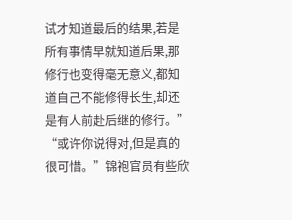试才知道最后的结果,若是所有事情早就知道后果,那修行也变得毫无意义,都知道自己不能修得长生,却还是有人前赴后继的修行。”
“或许你说得对,但是真的很可惜。”锦袍官员有些欣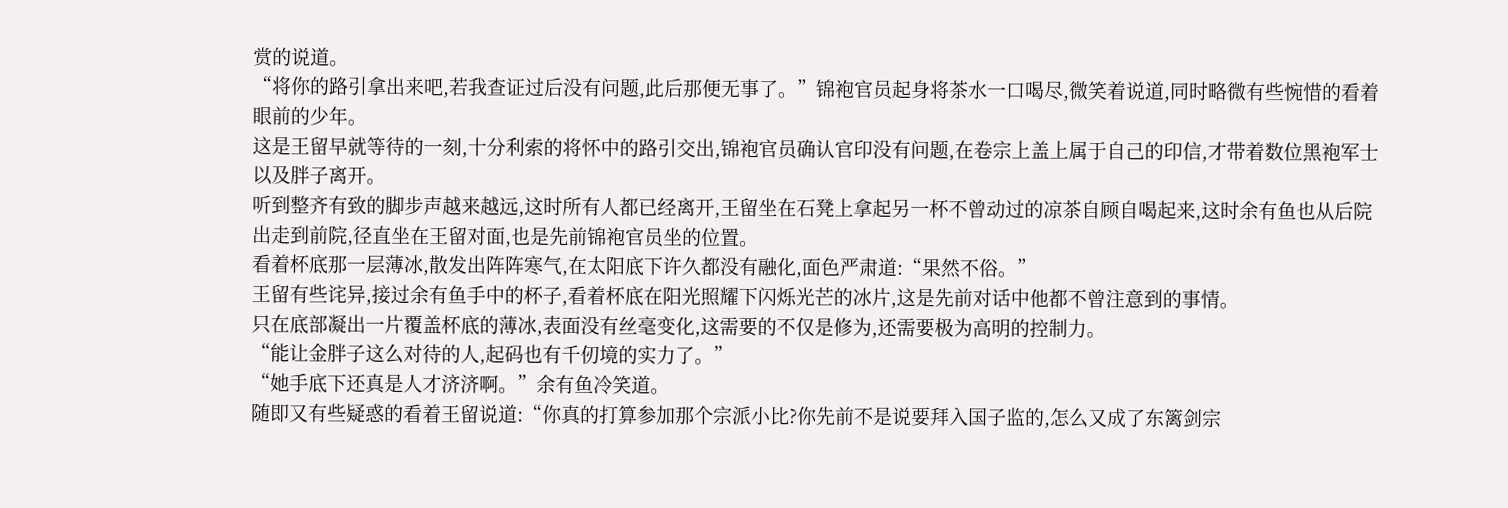赏的说道。
“将你的路引拿出来吧,若我查证过后没有问题,此后那便无事了。”锦袍官员起身将茶水一口喝尽,微笑着说道,同时略微有些惋惜的看着眼前的少年。
这是王留早就等待的一刻,十分利索的将怀中的路引交出,锦袍官员确认官印没有问题,在卷宗上盖上属于自己的印信,才带着数位黑袍军士以及胖子离开。
听到整齐有致的脚步声越来越远,这时所有人都已经离开,王留坐在石凳上拿起另一杯不曾动过的凉茶自顾自喝起来,这时余有鱼也从后院出走到前院,径直坐在王留对面,也是先前锦袍官员坐的位置。
看着杯底那一层薄冰,散发出阵阵寒气,在太阳底下许久都没有融化,面色严肃道:“果然不俗。”
王留有些诧异,接过余有鱼手中的杯子,看着杯底在阳光照耀下闪烁光芒的冰片,这是先前对话中他都不曾注意到的事情。
只在底部凝出一片覆盖杯底的薄冰,表面没有丝毫变化,这需要的不仅是修为,还需要极为高明的控制力。
“能让金胖子这么对待的人,起码也有千仞境的实力了。”
“她手底下还真是人才济济啊。”余有鱼冷笑道。
随即又有些疑惑的看着王留说道:“你真的打算参加那个宗派小比?你先前不是说要拜入国子监的,怎么又成了东篱剑宗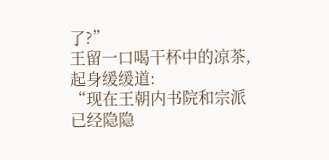了?”
王留一口喝干杯中的凉茶,起身缓缓道:
“现在王朝内书院和宗派已经隐隐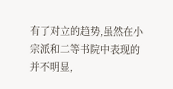有了对立的趋势,虽然在小宗派和二等书院中表现的并不明显,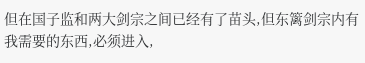但在国子监和两大剑宗之间已经有了苗头,但东篱剑宗内有我需要的东西,必须进入,